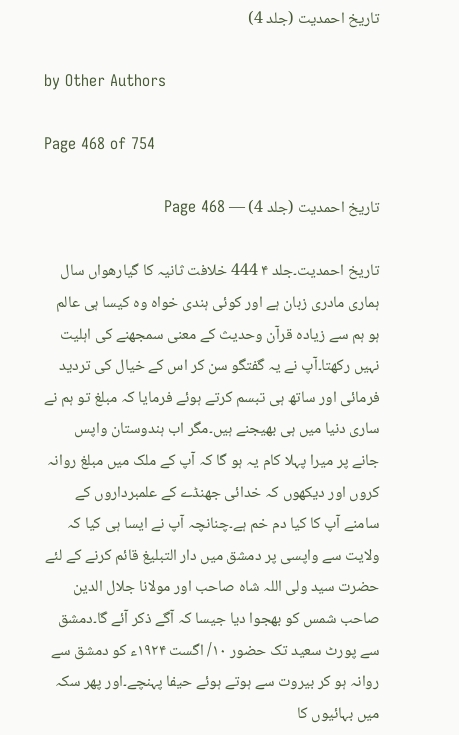تاریخ احمدیت (جلد 4)

by Other Authors

Page 468 of 754

تاریخ احمدیت (جلد 4) — Page 468

تاریخ احمدیت۔جلد ۴ 444 خلافت ثانیہ کا گیارھواں سال ہماری مادری زبان ہے اور کوئی ہندی خواہ وہ کیسا ہی عالم ہو ہم سے زیادہ قرآن وحدیث کے معنی سمجھنے کی اہلیت نہیں رکھتا۔آپ نے یہ گفتگو سن کر اس کے خیال کی تردید فرمائی اور ساتھ ہی تبسم کرتے ہوئے فرمایا کہ مبلغ تو ہم نے ساری دنیا میں ہی بھیجنے ہیں۔مگر اب ہندوستان واپس جانے پر میرا پہلا کام یہ ہو گا کہ آپ کے ملک میں مبلغ روانہ کروں اور دیکھوں کہ خدائی جھنڈے کے علمبرداروں کے سامنے آپ کا کیا دم خم ہے۔چنانچہ آپ نے ایسا ہی کیا کہ ولایت سے واپسی پر دمشق میں دار التبلیغ قائم کرنے کے لئے حضرت سید ولی اللہ شاہ صاحب اور مولانا جلال الدین صاحب شمس کو بھجوا دیا جیسا کہ آگے ذکر آئے گا۔دمشق سے پورٹ سعید تک حضور ۱۰/ اگست ۱۹۲۴ء کو دمشق سے روانہ ہو کر بیروت سے ہوتے ہوئے حیفا پہنچے۔اور پھر سکہ میں بہائیوں کا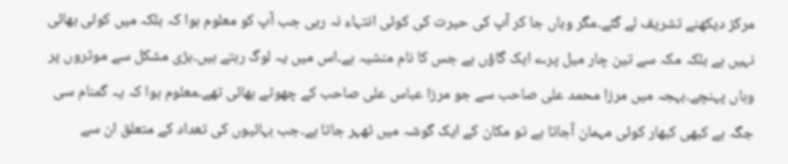مرکز دیکھنے تشریف لے گئے۔مگر وہاں جا کر آپ کی حیرت کی کوئی انتہاء نہ رہی جب آپ کو معلوم ہوا کہ بلکہ میں کوئی بھائی نہیں ہے بلکہ مکہ سے تین چار میل پرے ایک گاؤں ہے جس کا نام منشیہ ہے۔اس میں یہ لوگ رہتے ہیں۔بڑی مشکل سے موٹروں پر وہاں پہنچے۔بہجہ میں مرزا محمد علی صاحب سے جو مرزا عباس علی صاحب کے چھوٹے بھائی تھے۔معلوم ہوا کہ یہ گمنام سی جگہ ہے کبھی کبھار کوئی مہمان آجاتا ہے تو مکان کے ایک گوشہ میں ٹھہر جاتا ہے۔جب بہائیوں کی تعداد کے متعلق ان سے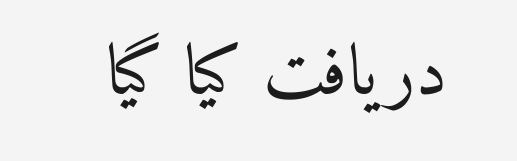دریافت کیا گیا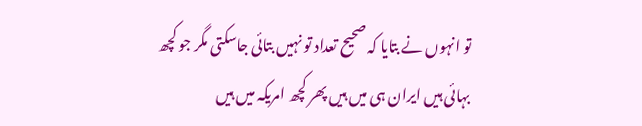تو انہوں نے بتایا کہ صحیح تعداد تو نہیں بتائی جاسکتی مگر جو کچھ بہائی ہیں ایران ہی میں ہیں پھر کچھ امریکہ میں ہیں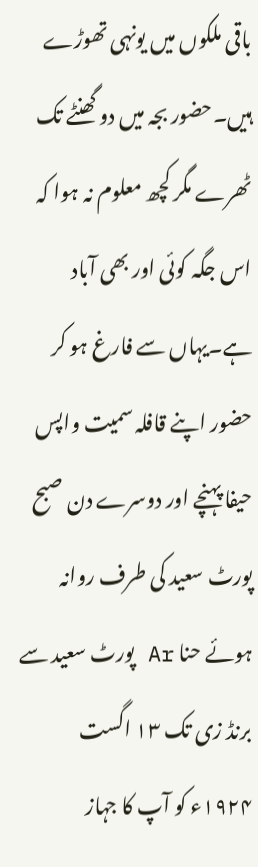باقی ملکوں میں یونہی تھوڑے ہیں۔حضور بجہ میں دو گھنٹے تک ٹھرے مگر کچھ معلوم نہ ہوا کہ اس جگہ کوئی اور بھی آباد ہے۔یہاں سے فارغ ہو کر حضور اپنے قافلہ سمیت واپس حیفا پہنچے اور دوسرے دن صبح پورٹ سعید کی طرف روانہ ہوئے حنا Ar پورٹ سعید سے برنڈ زی تک ۱۳ اگست ۱۹۲۴ء کو آپ کا جہاز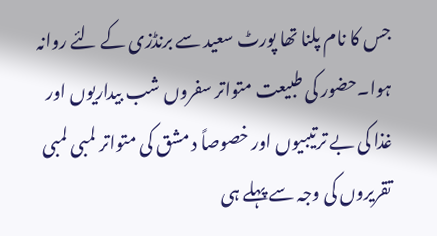جس کا نام پلنا تھا پورٹ سعید سے برنڈزی کے لئے روانہ ہوا۔حضور کی طبیعت متواتر سفروں شب بیداریوں اور غذا کی بے ترتیبیوں اور خصوصاً د مشق کی متواتر لمبی لمبی تقریروں کی وجہ سے پہلے ہی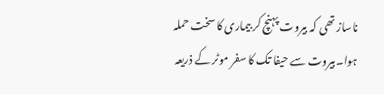ناساز تھی کہ بیروت پہنچ کر بیماری کا سخت حملہ ہوا۔بیروت سے حیفا تک کا سفر موٹر کے ذریعہ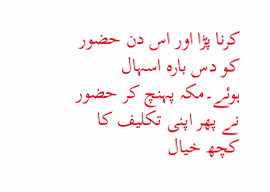کرنا پڑا اور اس دن حضور کو دس بارہ اسہال ہوئے۔مکہ پہنچ کر حضور نے پھر اپنی تکلیف کا کچھ خیال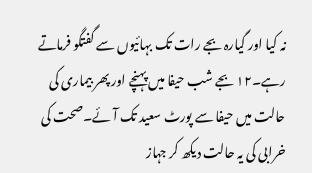نہ کیا اور گیارہ بجے رات تک بہائیوں سے گفتگو فرماتے رہے۔۱۲ بجے شب حیفا میں پہنچے اور پھر بیماری کی حالت میں حیفا سے پورٹ سعید تک آئے۔صحت کی خرابی کی یہ حالت دیکھ کر جہاز